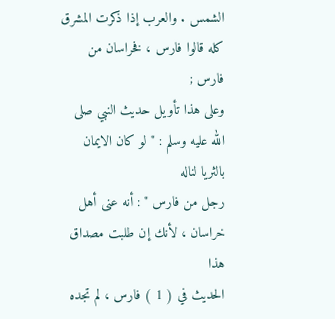الشمس . والعرب إذا ذكرت المشرق كله قالوا فارس ، فخراسان من فارس ;
وعلى هذا تأويل حديث النبي صلى الله عليه وسلم : " لو كان الايمان بالثريا لناله
رجل من فارس " : أنه عنى أهل خراسان ، لأنك إن طلبت مصداق هذا
الحديث في ( 1 ) فارس ، لم تجده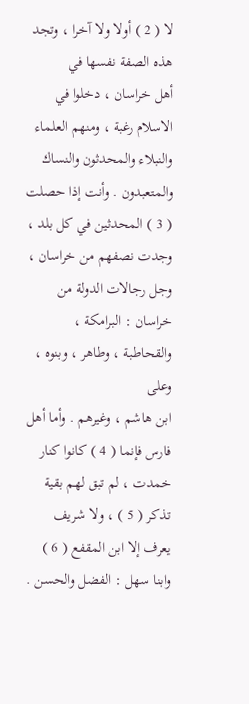لا ( 2 ) أولا ولا آخرا ، وتجد هذه الصفة نفسها في
أهل خراسان ، دخلوا في الاسلام رغبة ، ومنهم العلماء والنبلاء والمحدثون والنساك
والمتعبدون . وأنت إذا حصلت ( 3 ) المحدثين في كل بلد ، وجدت نصفهم من خراسان ،
وجل رجالات الدولة من خراسان : البرامكة ، والقحاطبة ، وطاهر ، وبنوه ، وعلى
ابن هاشم ، وغيرهم . وأما أهل فارس فإنما ( 4 ) كانوا كنار خمدت ، لم تبق لهم بقية
تذكر ( 5 ) ، ولا شريف يعرف إلا ابن المقفع ( 6 ) وابنا سهل : الفضل والحسن .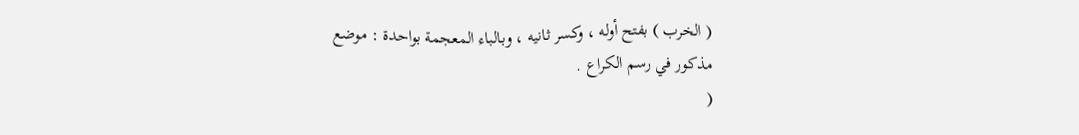( الخرب ) بفتح أوله ، وكسر ثانيه ، وبالباء المعجمة بواحدة : موضع
مذكور في رسم الكراع .
(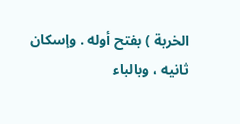الخربة ) بفتح أوله . وإسكان ثانيه ، وبالباء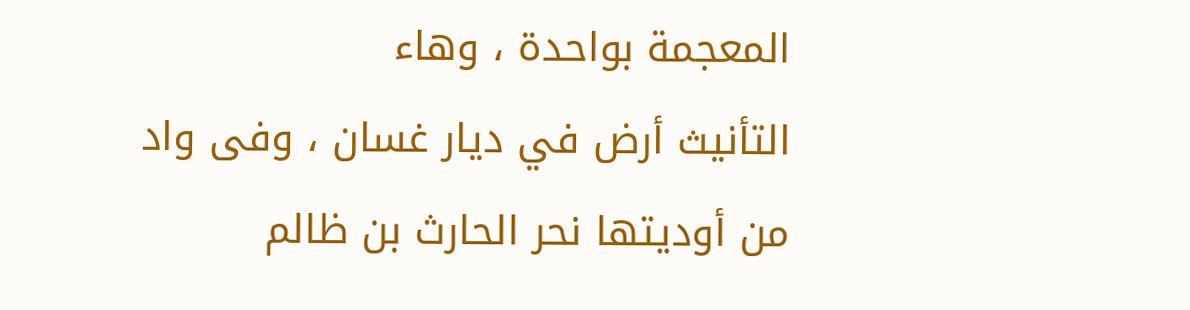المعجمة بواحدة ، وهاء
التأنيث أرض في ديار غسان ، وفى واد من أوديتها نحر الحارث بن ظالم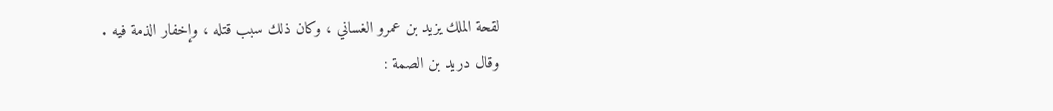لقحة الملك يزيد بن عمرو الغساني ، وكان ذلك سبب قتله ، وإخفار الذمة فيه .
وقال دريد بن الصمة :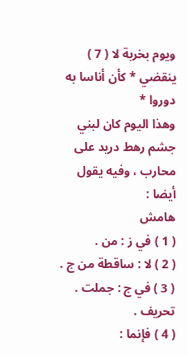ويوم بخربة لا ( 7 ) ينقضي * كأن أناسا به دوروا *
وهذا اليوم كان لبني جشم رهط دريد على محارب ، وفيه يقول أيضا :
هامش
( 1 ) في ز : من .
( 2 ) لا : ساقطة من ج .
( 3 ) في ج : جملت . تحريف .
( 4 ) فإنما :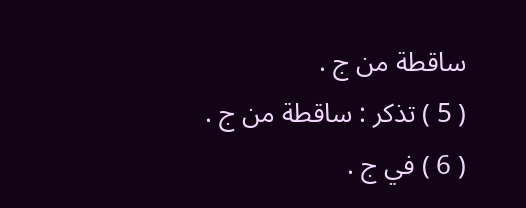ساقطة من ج .
( 5 ) تذكر : ساقطة من ج .
( 6 ) في ج .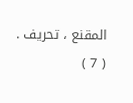المقنع ، تحريف .
( 7 )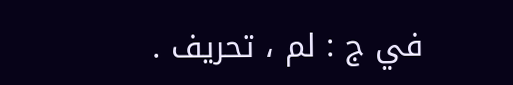في ج : لم ، تحريف .